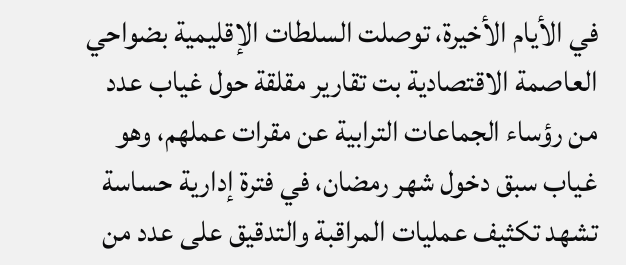في الأيام الأخيرة، توصلت السلطات الإقليمية بضواحي العاصمة الاقتصادية بت تقارير مقلقة حول غياب عدد من رؤساء الجماعات الترابية عن مقرات عملهم، وهو غياب سبق دخول شهر رمضان، في فترة إدارية حساسة تشهد تكثيف عمليات المراقبة والتدقيق على عدد من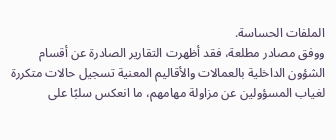الملفات الحساسة.
ووفق مصادر مطلعة، فقد أظهرت التقارير الصادرة عن أقسام الشؤون الداخلية بالعمالات والأقاليم المعنية تسجيل حالات متكررة لغياب المسؤولين عن مزاولة مهامهم، ما انعكس سلبًا على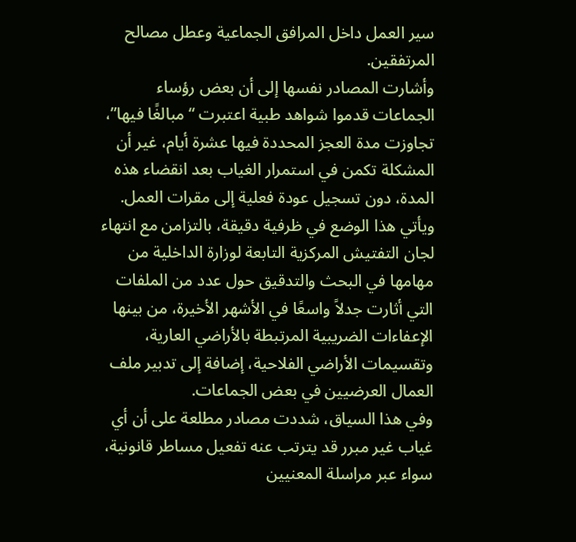سير العمل داخل المرافق الجماعية وعطل مصالح المرتفقين.
وأشارت المصادر نفسها إلى أن بعض رؤساء الجماعات قدموا شواهد طبية اعتبرت “مبالغًا فيها”، تجاوزت مدة العجز المحددة فيها عشرة أيام، غير أن المشكلة تكمن في استمرار الغياب بعد انقضاء هذه المدة، دون تسجيل عودة فعلية إلى مقرات العمل.
ويأتي هذا الوضع في ظرفية دقيقة، بالتزامن مع انتهاء لجان التفتيش المركزية التابعة لوزارة الداخلية من مهامها في البحث والتدقيق حول عدد من الملفات التي أثارت جدلاً واسعًا في الأشهر الأخيرة، من بينها الإعفاءات الضريبية المرتبطة بالأراضي العارية، وتقسيمات الأراضي الفلاحية، إضافة إلى تدبير ملف العمال العرضيين في بعض الجماعات.
وفي هذا السياق، شددت مصادر مطلعة على أن أي غياب غير مبرر قد يترتب عنه تفعيل مساطر قانونية، سواء عبر مراسلة المعنيين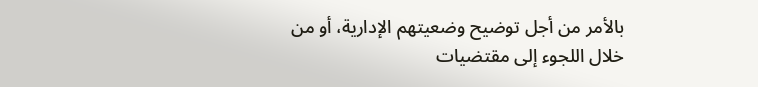بالأمر من أجل توضيح وضعيتهم الإدارية، أو من خلال اللجوء إلى مقتضيات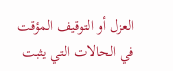العزل أو التوقيف المؤقت في الحالات التي يثبت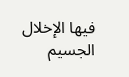فيها الإخلال الجسيم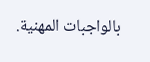بالواجبات المهنية.